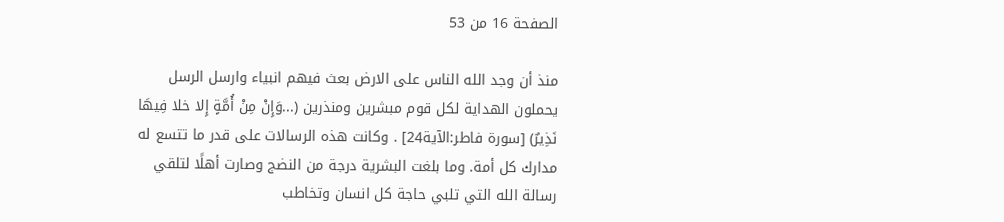الصفحة 16 من 53

منذ أن وجد الله الناس على الارض بعث فيهم انبياء وارسل الرسل يحملون الهداية لكل قوم مبشرين ومنذرين (...وَإِنْ مِنْ أُمَّةٍ إِلا خلا فِيهَا نَذِيرٌ) [سورة فاطر:الآية24] . وكانت هذه الرسالات على قدر ما تتسع له مدارك كل أمة. وما بلغت البشرية درجة من النضج وصارت أهلًا لتلقي رسالة الله التي تلبي حاجة كل انسان وتخاطب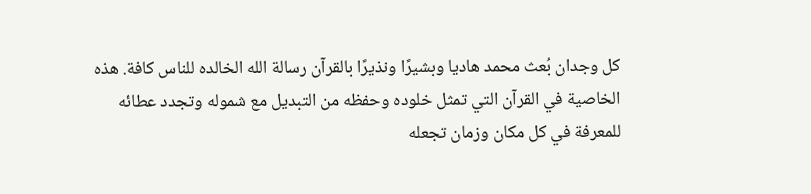كل وجدان بُعث محمد هاديا وبشيرًا ونذيرًا بالقرآن رسالة الله الخالده للناس كافة. هذه الخاصية في القرآن التي تمثل خلوده وحفظه من التبديل مع شموله وتجدد عطائه للمعرفة في كل مكان وزمان تجعله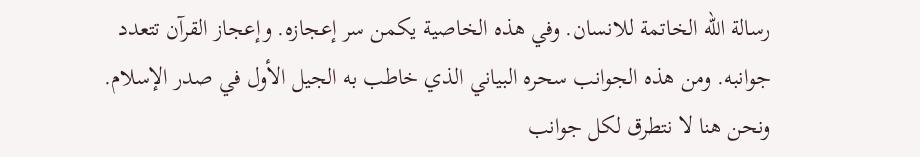رسالة الله الخاتمة للانسان. وفي هذه الخاصية يكمن سر إعجازه. وإعجاز القرآن تتعدد جوانبه. ومن هذه الجوانب سحره البياني الذي خاطب به الجيل الأول في صدر الإسلام. ونحن هنا لا نتطرق لكل جوانب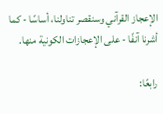الإعجاز القرآني وسنقصر تناولنا، أساسًا - كما أشرنا آنفًا - على الإعجازات الكونية منها.

رابعًا: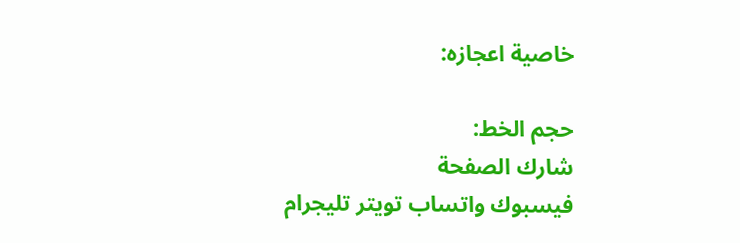خاصية اعجازه:

حجم الخط:
شارك الصفحة
فيسبوك واتساب تويتر تليجرام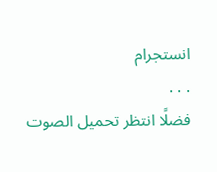انستجرام
. . .
فضلًا انتظر تحميل الصوت